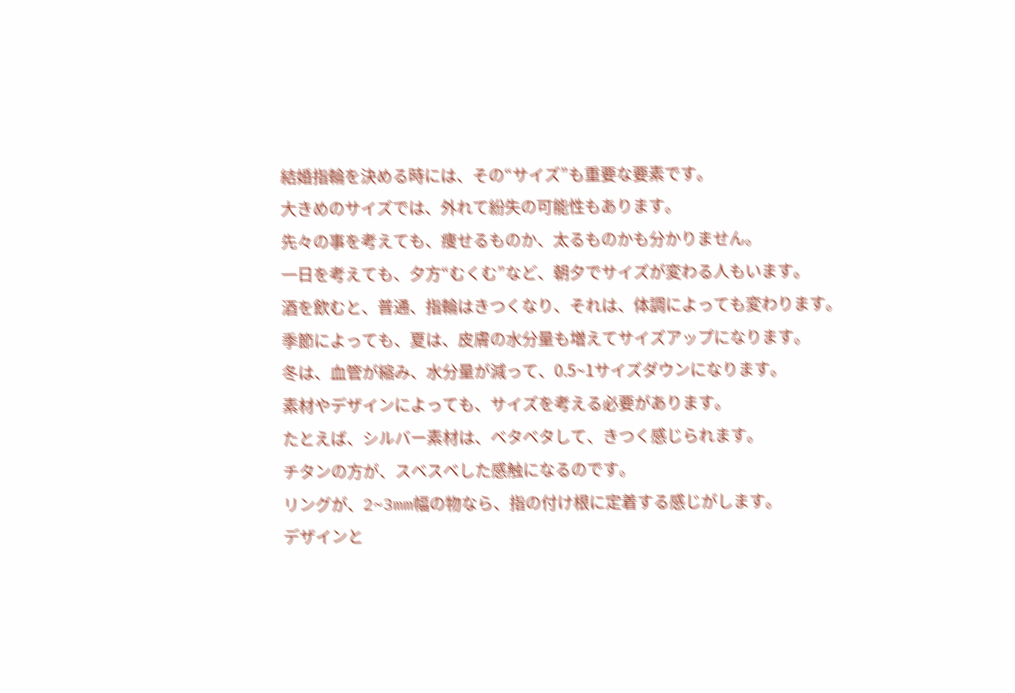結婚指輪を決める時には、その“サイズ”も重要な要素です。
大きめのサイズでは、外れて紛失の可能性もあります。
先々の事を考えても、痩せるものか、太るものかも分かりません。
一日を考えても、夕方“むくむ”など、朝夕でサイズが変わる人もいます。
酒を飲むと、普通、指輪はきつくなり、それは、体調によっても変わります。
季節によっても、夏は、皮膚の水分量も増えてサイズアップになります。
冬は、血管が縮み、水分量が減って、0.5~1サイズダウンになります。
素材やデザインによっても、サイズを考える必要があります。
たとえば、シルバー素材は、ベタベタして、きつく感じられます。
チタンの方が、スベスベした感触になるのです。
リングが、2~3mm幅の物なら、指の付け根に定着する感じがします。
デザインと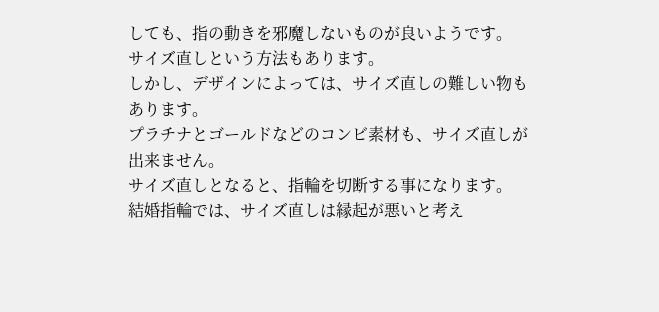しても、指の動きを邪魔しないものが良いようです。
サイズ直しという方法もあります。
しかし、デザインによっては、サイズ直しの難しい物もあります。
プラチナとゴールドなどのコンビ素材も、サイズ直しが出来ません。
サイズ直しとなると、指輪を切断する事になります。
結婚指輪では、サイズ直しは縁起が悪いと考え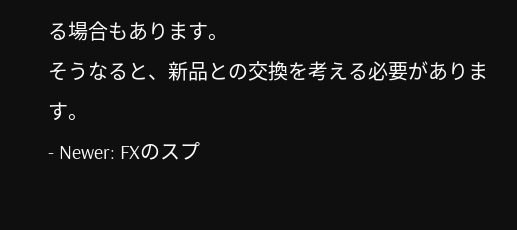る場合もあります。
そうなると、新品との交換を考える必要があります。
- Newer: FXのスプ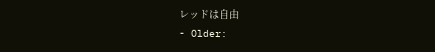レッドは自由
- Older: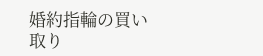婚約指輪の買い取り